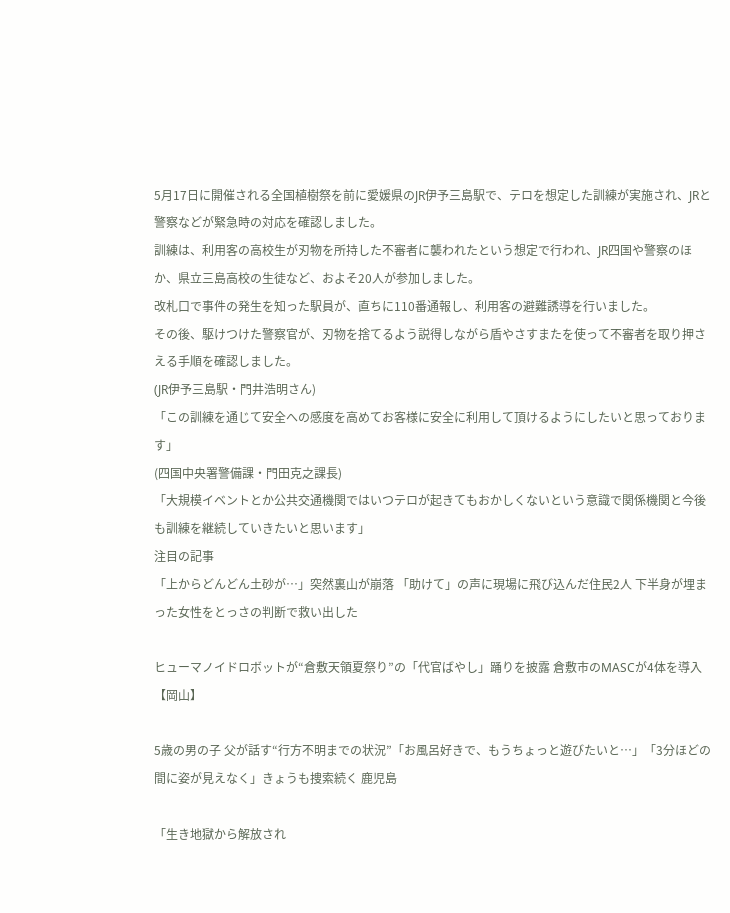5月17日に開催される全国植樹祭を前に愛媛県のJR伊予三島駅で、テロを想定した訓練が実施され、JRと警察などが緊急時の対応を確認しました。
訓練は、利用客の高校生が刃物を所持した不審者に襲われたという想定で行われ、JR四国や警察のほか、県立三島高校の生徒など、およそ20人が参加しました。
改札口で事件の発生を知った駅員が、直ちに110番通報し、利用客の避難誘導を行いました。
その後、駆けつけた警察官が、刃物を捨てるよう説得しながら盾やさすまたを使って不審者を取り押さえる手順を確認しました。
(JR伊予三島駅・門井浩明さん)
「この訓練を通じて安全への感度を高めてお客様に安全に利用して頂けるようにしたいと思っております」
(四国中央署警備課・門田克之課長)
「大規模イベントとか公共交通機関ではいつテロが起きてもおかしくないという意識で関係機関と今後も訓練を継続していきたいと思います」
注目の記事
「上からどんどん土砂が…」突然裏山が崩落 「助けて」の声に現場に飛び込んだ住民2人 下半身が埋まった女性をとっさの判断で救い出した

ヒューマノイドロボットが“倉敷天領夏祭り”の「代官ばやし」踊りを披露 倉敷市のMASCが4体を導入【岡山】

5歳の男の子 父が話す“行方不明までの状況”「お風呂好きで、もうちょっと遊びたいと…」「3分ほどの間に姿が見えなく」きょうも捜索続く 鹿児島

「生き地獄から解放され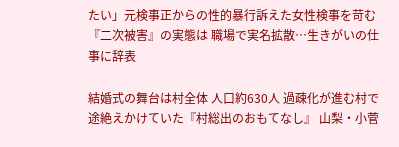たい」元検事正からの性的暴行訴えた女性検事を苛む『二次被害』の実態は 職場で実名拡散…生きがいの仕事に辞表

結婚式の舞台は村全体 人口約630人 過疎化が進む村で途絶えかけていた『村総出のおもてなし』 山梨・小菅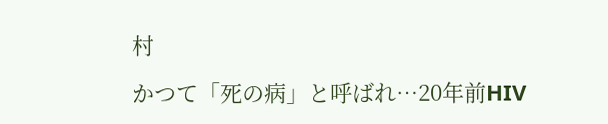村

かつて「死の病」と呼ばれ…20年前HIV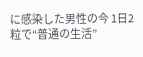に感染した男性の今 1日2粒で“普通の生活”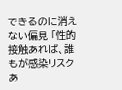できるのに消えない偏見 「性的接触あれば、誰もが感染リスクあ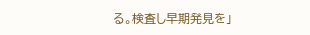る。検査し早期発見を」